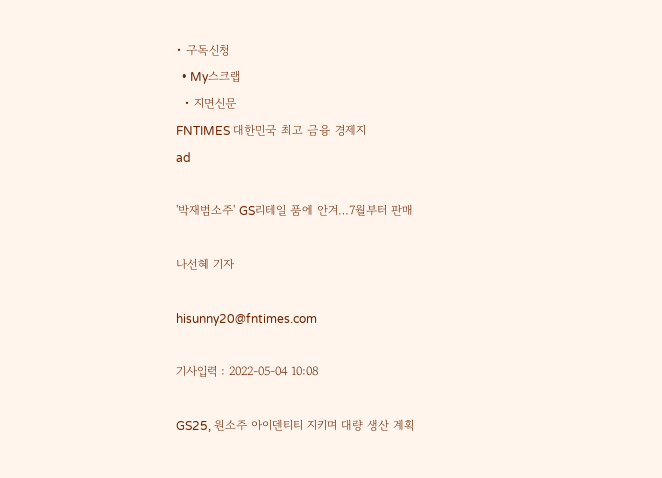• 구독신청
  • My스크랩
  • 지면신문
FNTIMES 대한민국 최고 금융 경제지
ad

'박재범소주' GS리테일 품에 안겨…7월부터 판매

나선혜 기자

hisunny20@fntimes.com

기사입력 : 2022-05-04 10:08

GS25, 원소주 아이덴티티 지키며 대량 생산 계획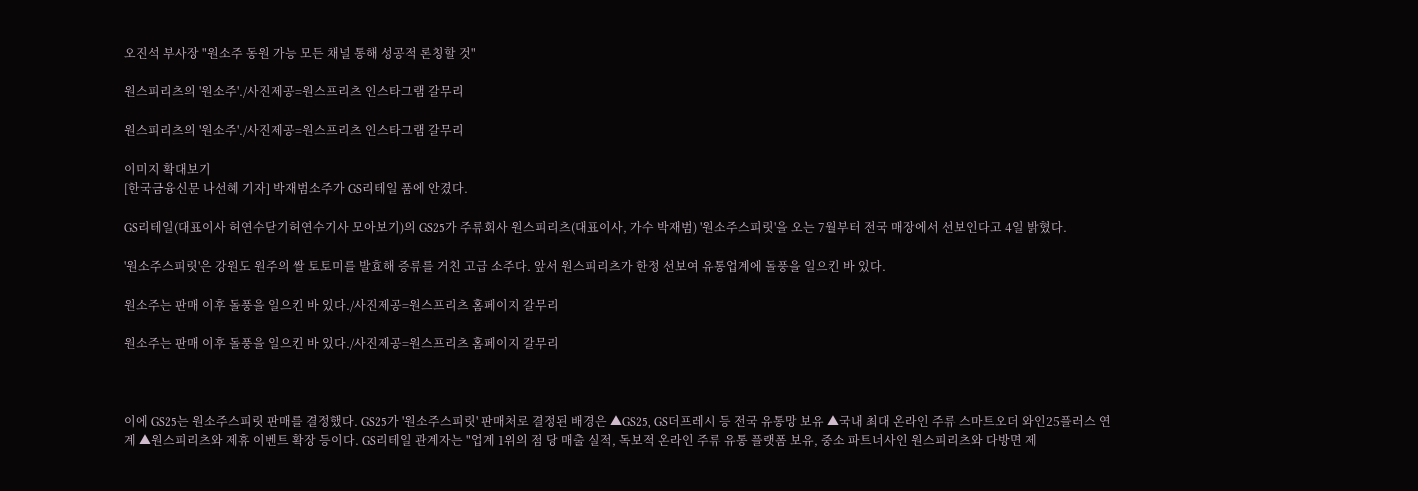오진석 부사장 "원소주 동원 가능 모든 채널 통해 성공적 론칭할 것"

원스피리츠의 '원소주'./사진제공=원스프리츠 인스타그램 갈무리

원스피리츠의 '원소주'./사진제공=원스프리츠 인스타그램 갈무리

이미지 확대보기
[한국금융신문 나선혜 기자] 박재범소주가 GS리테일 품에 안겼다.

GS리테일(대표이사 허연수닫기허연수기사 모아보기)의 GS25가 주류회사 원스피리츠(대표이사, 가수 박재범) '원소주스피릿'을 오는 7월부터 전국 매장에서 선보인다고 4일 밝혔다.

'원소주스피릿'은 강원도 원주의 쌀 토토미를 발효해 증류를 거친 고급 소주다. 앞서 원스피리츠가 한정 선보여 유통업계에 돌풍을 일으킨 바 있다.

원소주는 판매 이후 돌풍을 일으킨 바 있다./사진제공=원스프리츠 홈페이지 갈무리

원소주는 판매 이후 돌풍을 일으킨 바 있다./사진제공=원스프리츠 홈페이지 갈무리



이에 GS25는 원소주스피릿 판매를 결정했다. GS25가 '원소주스피릿' 판매처로 결정된 배경은 ▲GS25, GS더프레시 등 전국 유통망 보유 ▲국내 최대 온라인 주류 스마트오더 와인25플러스 연계 ▲원스피리츠와 제휴 이벤트 확장 등이다. GS리테일 관계자는 "업계 1위의 점 당 매출 실적, 독보적 온라인 주류 유통 플랫폼 보유, 중소 파트너사인 원스피리츠와 다방면 제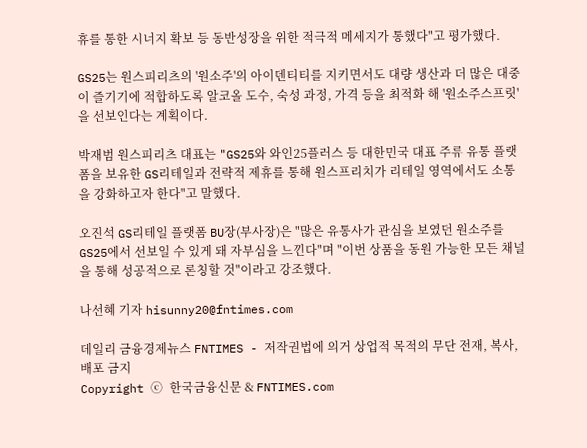휴를 통한 시너지 확보 등 동반성장을 위한 적극적 메세지가 통했다"고 평가했다.

GS25는 원스피리츠의 '원소주'의 아이덴티티를 지키면서도 대량 생산과 더 많은 대중이 즐기기에 적합하도록 알코올 도수, 숙성 과정, 가격 등을 최적화 해 '원소주스프릿'을 선보인다는 계획이다.

박재범 원스피리츠 대표는 "GS25와 와인25플러스 등 대한민국 대표 주류 유통 플랫폼을 보유한 GS리테일과 전략적 제휴를 통해 원스프리치가 리테일 영역에서도 소통을 강화하고자 한다"고 말했다.

오진석 GS리테일 플랫폼 BU장(부사장)은 "많은 유통사가 관심을 보였던 원소주를 GS25에서 선보일 수 있게 돼 자부심을 느낀다"며 "이번 상품을 동원 가능한 모든 채널을 통해 성공적으로 론칭할 것"이라고 강조했다.

나선혜 기자 hisunny20@fntimes.com

데일리 금융경제뉴스 FNTIMES - 저작권법에 의거 상업적 목적의 무단 전재, 복사, 배포 금지
Copyright ⓒ 한국금융신문 & FNTIMES.com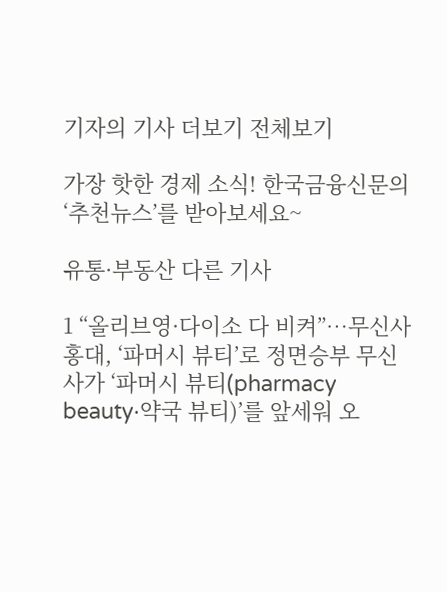기자의 기사 더보기 전체보기

가장 핫한 경제 소식! 한국금융신문의 ‘추천뉴스’를 받아보세요~

유통·부동산 다른 기사

1 “올리브영·다이소 다 비켜”…무신사 홍대, ‘파머시 뷰티’로 정면승부 무신사가 ‘파머시 뷰티(pharmacy beauty·약국 뷰티)’를 앞세워 오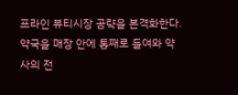프라인 뷰티시장 공략을 본격화한다. 약국을 매장 안에 통째로 들여와 약사의 전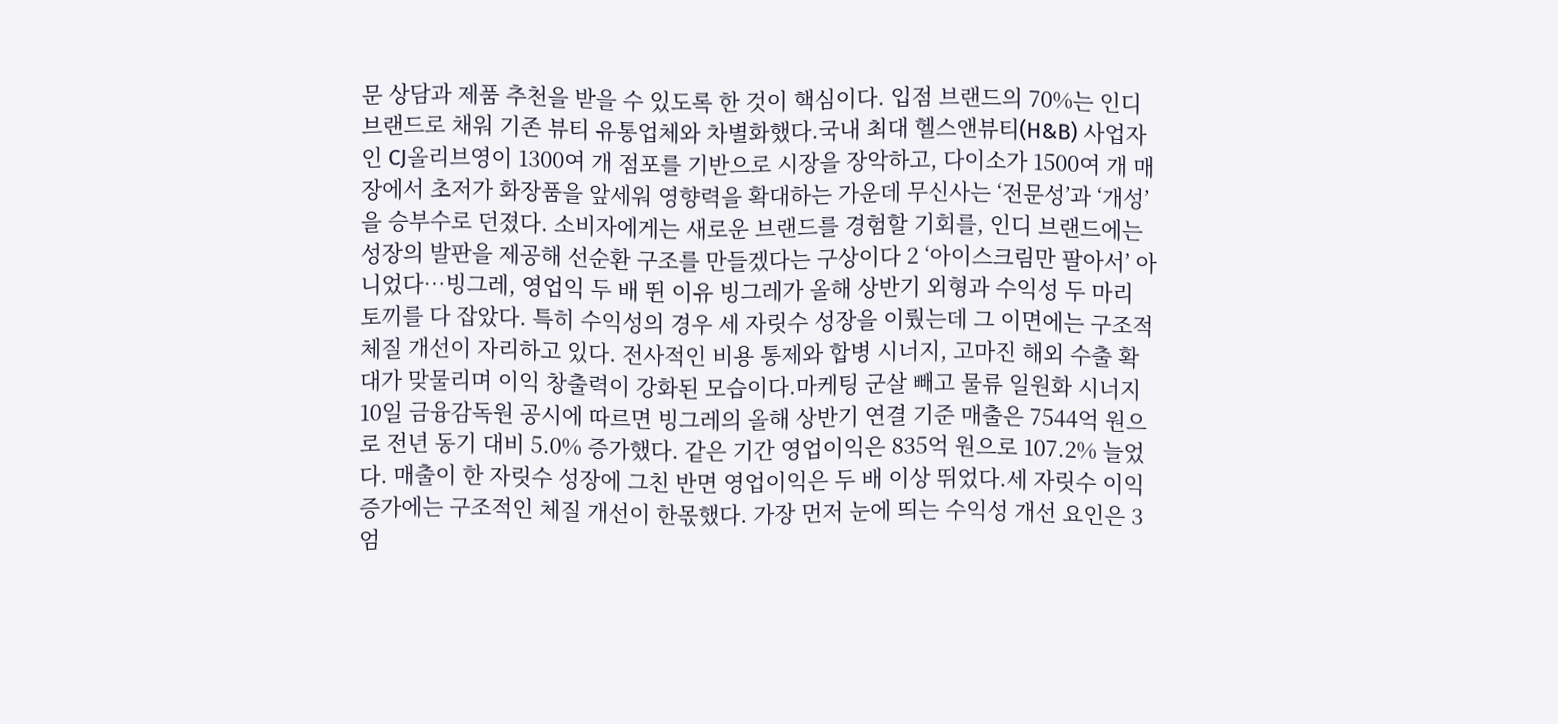문 상담과 제품 추천을 받을 수 있도록 한 것이 핵심이다. 입점 브랜드의 70%는 인디 브랜드로 채워 기존 뷰티 유통업체와 차별화했다.국내 최대 헬스앤뷰티(H&B) 사업자인 CJ올리브영이 1300여 개 점포를 기반으로 시장을 장악하고, 다이소가 1500여 개 매장에서 초저가 화장품을 앞세워 영향력을 확대하는 가운데 무신사는 ‘전문성’과 ‘개성’을 승부수로 던졌다. 소비자에게는 새로운 브랜드를 경험할 기회를, 인디 브랜드에는 성장의 발판을 제공해 선순환 구조를 만들겠다는 구상이다 2 ‘아이스크림만 팔아서’ 아니었다…빙그레, 영업익 두 배 뛴 이유 빙그레가 올해 상반기 외형과 수익성 두 마리 토끼를 다 잡았다. 특히 수익성의 경우 세 자릿수 성장을 이뤘는데 그 이면에는 구조적 체질 개선이 자리하고 있다. 전사적인 비용 통제와 합병 시너지, 고마진 해외 수출 확대가 맞물리며 이익 창출력이 강화된 모습이다.마케팅 군살 빼고 물류 일원화 시너지10일 금융감독원 공시에 따르면 빙그레의 올해 상반기 연결 기준 매출은 7544억 원으로 전년 동기 대비 5.0% 증가했다. 같은 기간 영업이익은 835억 원으로 107.2% 늘었다. 매출이 한 자릿수 성장에 그친 반면 영업이익은 두 배 이상 뛰었다.세 자릿수 이익 증가에는 구조적인 체질 개선이 한몫했다. 가장 먼저 눈에 띄는 수익성 개선 요인은 3 엄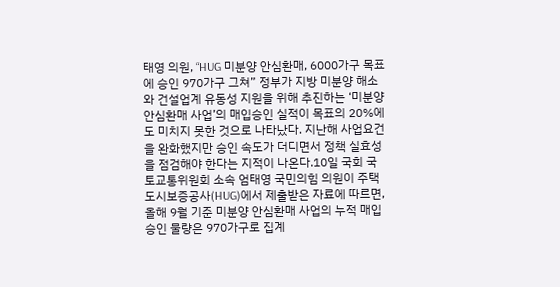태영 의원, “HUG 미분양 안심환매, 6000가구 목표에 승인 970가구 그쳐” 정부가 지방 미분양 해소와 건설업계 유동성 지원을 위해 추진하는 ‘미분양 안심환매 사업’의 매입승인 실적이 목표의 20%에도 미치지 못한 것으로 나타났다. 지난해 사업요건을 완화했지만 승인 속도가 더디면서 정책 실효성을 점검해야 한다는 지적이 나온다.10일 국회 국토교통위원회 소속 엄태영 국민의힘 의원이 주택도시보증공사(HUG)에서 제출받은 자료에 따르면, 올해 9월 기준 미분양 안심환매 사업의 누적 매입승인 물량은 970가구로 집계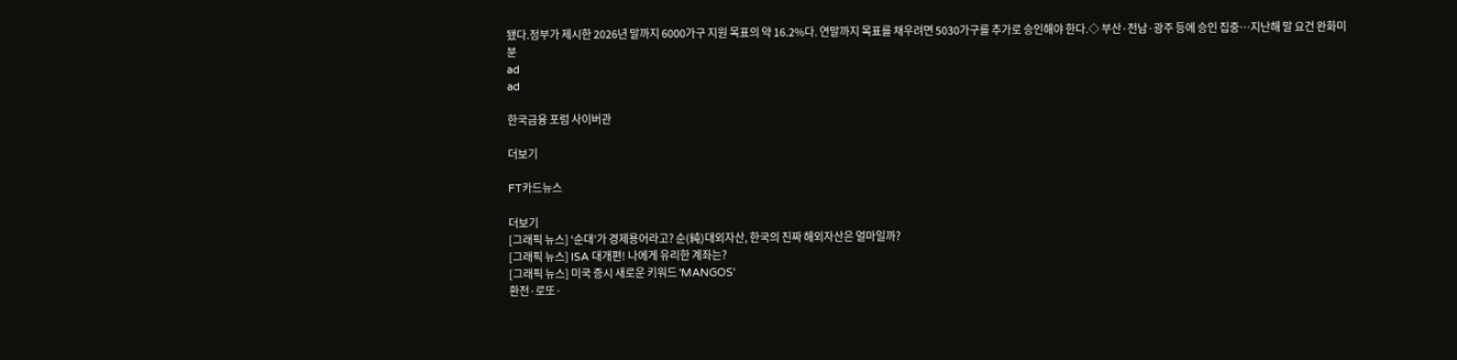됐다.정부가 제시한 2026년 말까지 6000가구 지원 목표의 약 16.2%다. 연말까지 목표를 채우려면 5030가구를 추가로 승인해야 한다.◇ 부산·전남·광주 등에 승인 집중…지난해 말 요건 완화미분
ad
ad

한국금융 포럼 사이버관

더보기

FT카드뉴스

더보기
[그래픽 뉴스] ‘순대’가 경제용어라고? 순(純)대외자산, 한국의 진짜 해외자산은 얼마일까?
[그래픽 뉴스] ISA 대개편! 나에게 유리한 계좌는?
[그래픽 뉴스] 미국 증시 새로운 키워드 'MANGOS'
환전·로또·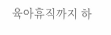육아휴직까지 하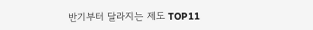반기부터 달라지는 제도 TOP11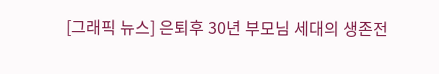[그래픽 뉴스] 은퇴후 30년 부모님 세대의 생존전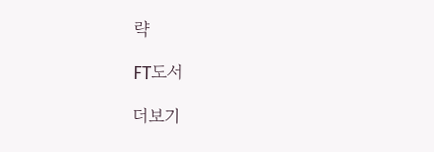략

FT도서

더보기